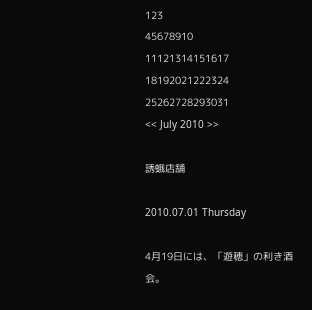123
45678910
11121314151617
18192021222324
25262728293031
<< July 2010 >>

誘蛾店舗

2010.07.01 Thursday

4月19日には、「遊穂」の利き酒会。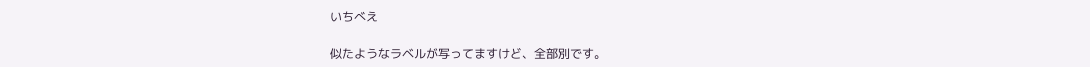いちべえ

似たようなラベルが写ってますけど、全部別です。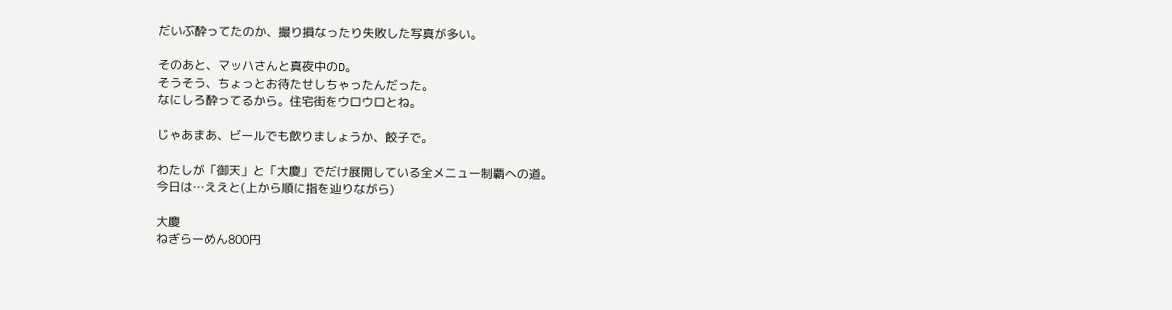だいぶ酔ってたのか、撮り損なったり失敗した写真が多い。

そのあと、マッハさんと真夜中のD。
そうそう、ちょっとお待たせしちゃったんだった。
なにしろ酔ってるから。住宅街をウロウロとね。

じゃあまあ、ビールでも飲りましょうか、餃子で。

わたしが「御天」と「大慶」でだけ展開している全メニュー制覇への道。
今日は…ええと(上から順に指を辿りながら)

大慶
ねぎらーめん800円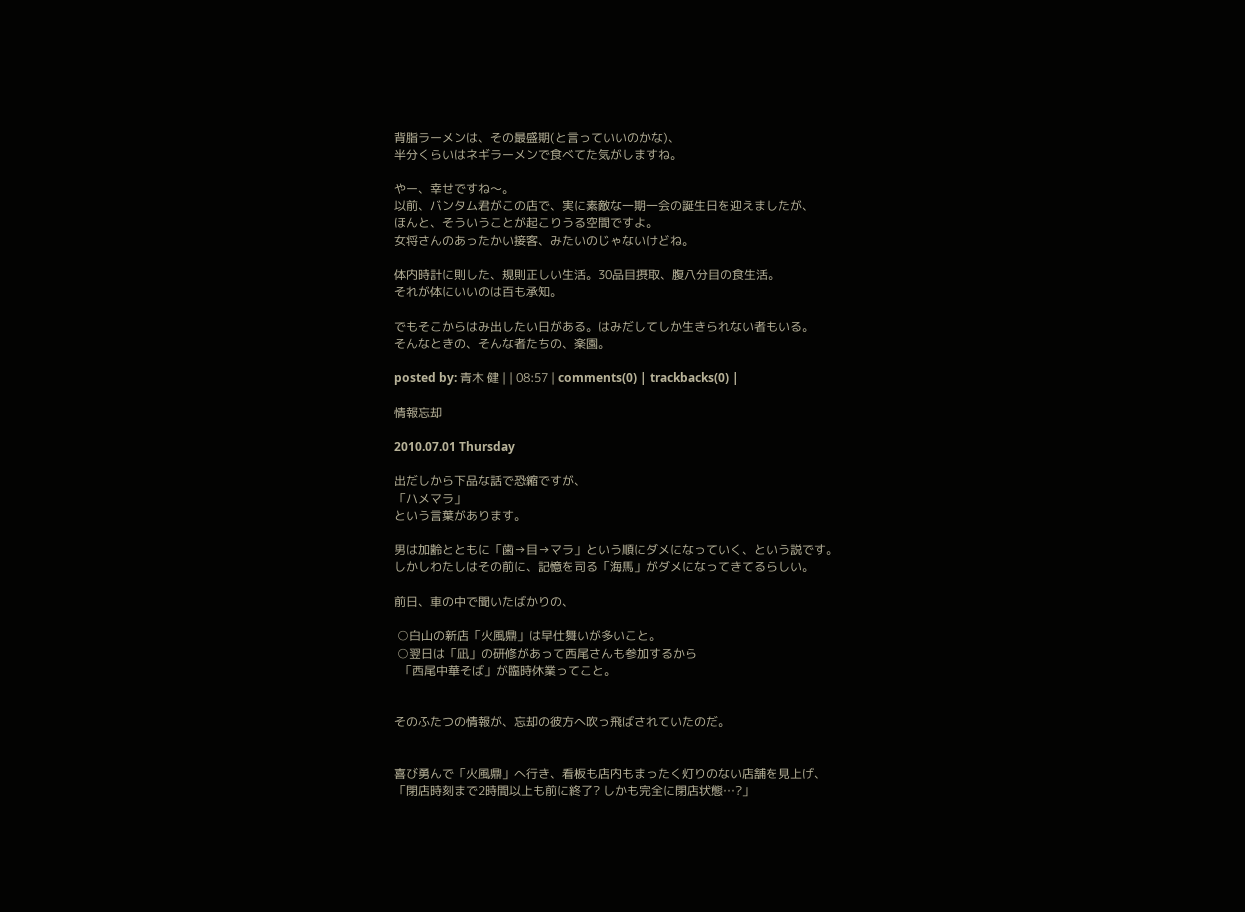背脂ラーメンは、その最盛期(と言っていいのかな)、
半分くらいはネギラーメンで食べてた気がしますね。

やー、幸せですね〜。
以前、バンタム君がこの店で、実に素敵な一期一会の誕生日を迎えましたが、
ほんと、そういうことが起こりうる空間ですよ。
女将さんのあったかい接客、みたいのじゃないけどね。

体内時計に則した、規則正しい生活。30品目摂取、腹八分目の食生活。
それが体にいいのは百も承知。

でもそこからはみ出したい日がある。はみだしてしか生きられない者もいる。
そんなときの、そんな者たちの、楽園。

posted by: 青木 健 | | 08:57 | comments(0) | trackbacks(0) |

情報忘却

2010.07.01 Thursday

出だしから下品な話で恐縮ですが、
「ハメマラ」
という言葉があります。

男は加齢とともに「歯→目→マラ」という順にダメになっていく、という説です。
しかしわたしはその前に、記憶を司る「海馬」がダメになってきてるらしい。

前日、車の中で聞いたばかりの、

 ○白山の新店「火風鼎」は早仕舞いが多いこと。
 ○翌日は「凪」の研修があって西尾さんも参加するから
  「西尾中華そば」が臨時休業ってこと。


そのふたつの情報が、忘却の彼方へ吹っ飛ばされていたのだ。


喜び勇んで「火風鼎」へ行き、看板も店内もまったく灯りのない店舗を見上げ、
「閉店時刻まで2時間以上も前に終了? しかも完全に閉店状態…?」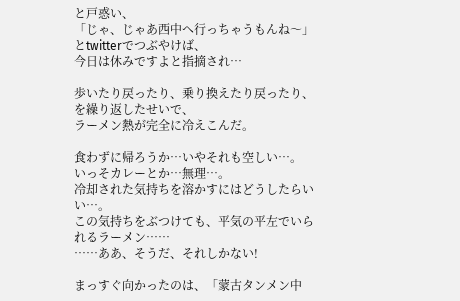と戸惑い、
「じゃ、じゃあ西中へ行っちゃうもんね〜」とtwitterでつぶやけば、
今日は休みですよと指摘され…

歩いたり戻ったり、乗り換えたり戻ったり、を繰り返したせいで、
ラーメン熱が完全に冷えこんだ。

食わずに帰ろうか…いやそれも空しい…。
いっそカレーとか…無理…。
冷却された気持ちを溶かすにはどうしたらいい…。
この気持ちをぶつけても、平気の平左でいられるラーメン……
……ああ、そうだ、それしかない!

まっすぐ向かったのは、「蒙古タンメン中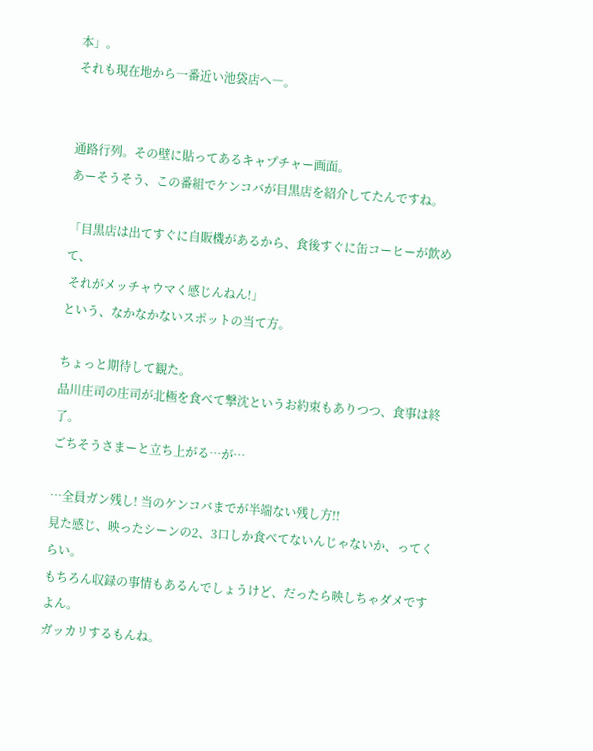本」。
それも現在地から一番近い池袋店へ―。


通路行列。その壁に貼ってあるキャプチャー画面。
あーそうそう、この番組でケンコバが目黒店を紹介してたんですね。

「目黒店は出てすぐに自販機があるから、食後すぐに缶コーヒーが飲めて、
 それがメッチャウマく感じんねん!」
という、なかなかないスポットの当て方。

ちょっと期待して観た。
品川庄司の庄司が北極を食べて撃沈というお約束もありつつ、食事は終了。
ごちそうさまーと立ち上がる…が…

…全員ガン残し! 当のケンコバまでが半端ない残し方!!
見た感じ、映ったシーンの2、3口しか食べてないんじゃないか、ってくらい。
もちろん収録の事情もあるんでしょうけど、だったら映しちゃダメですよん。
ガッカリするもんね。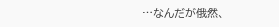…なんだが俄然、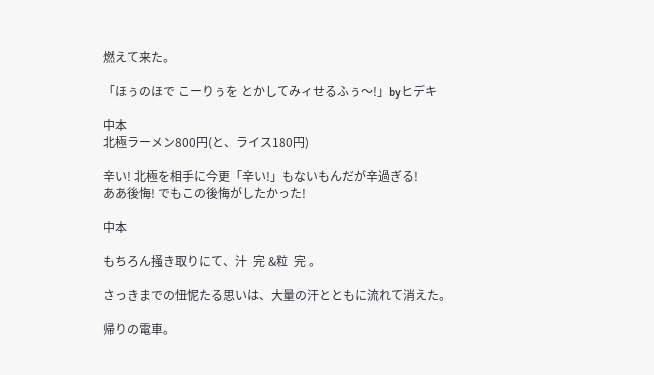燃えて来た。

「ほぅのほで こーりぅを とかしてみィせるふぅ〜!」byヒデキ

中本
北極ラーメン800円(と、ライス180円)

辛い! 北極を相手に今更「辛い!」もないもんだが辛過ぎる!
ああ後悔! でもこの後悔がしたかった!

中本

もちろん掻き取りにて、汁  完 &粒  完 。

さっきまでの忸怩たる思いは、大量の汗とともに流れて消えた。

帰りの電車。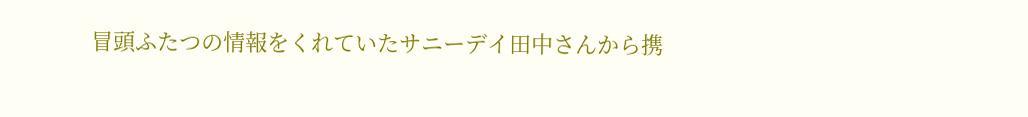冒頭ふたつの情報をくれていたサニーデイ田中さんから携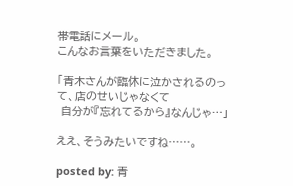帯電話にメール。
こんなお言葉をいただきました。

「青木さんが臨休に泣かされるのって、店のせいじゃなくて
 自分が『忘れてるから』なんじゃ…」

ええ、そうみたいですね……。

posted by: 青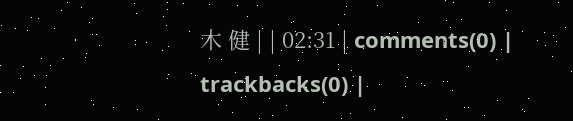木 健 | | 02:31 | comments(0) | trackbacks(0) |